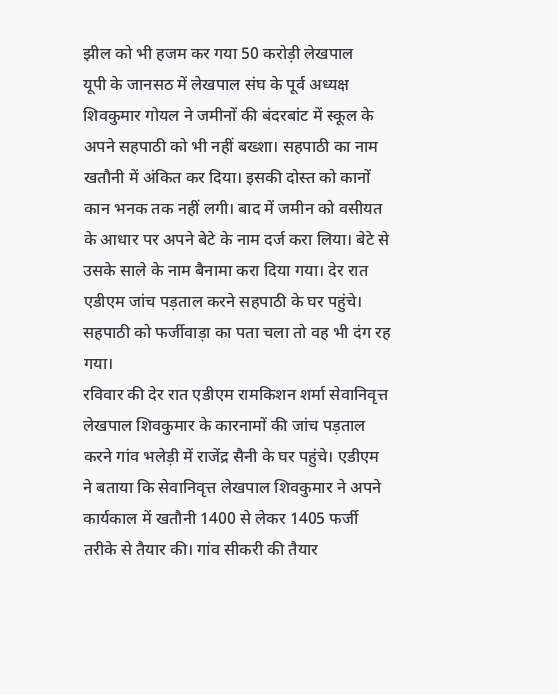झील को भी हजम कर गया 50 करोड़ी लेखपाल
यूपी के जानसठ में लेखपाल संघ के पूर्व अध्यक्ष शिवकुमार गोयल ने जमीनों की बंदरबांट में स्कूल के अपने सहपाठी को भी नहीं बख्शा। सहपाठी का नाम खतौनी में अंकित कर दिया। इसकी दोस्त को कानों कान भनक तक नहीं लगी। बाद में जमीन को वसीयत के आधार पर अपने बेटे के नाम दर्ज करा लिया। बेटे से उसके साले के नाम बैनामा करा दिया गया। देर रात एडीएम जांच पड़ताल करने सहपाठी के घर पहुंचे। सहपाठी को फर्जीवाड़ा का पता चला तो वह भी दंग रह गया।
रविवार की देर रात एडीएम रामकिशन शर्मा सेवानिवृत्त लेखपाल शिवकुमार के कारनामों की जांच पड़ताल करने गांव भलेड़ी में राजेंद्र सैनी के घर पहुंचे। एडीएम ने बताया कि सेवानिवृत्त लेखपाल शिवकुमार ने अपने कार्यकाल में खतौनी 1400 से लेकर 1405 फर्जी तरीके से तैयार की। गांव सीकरी की तैयार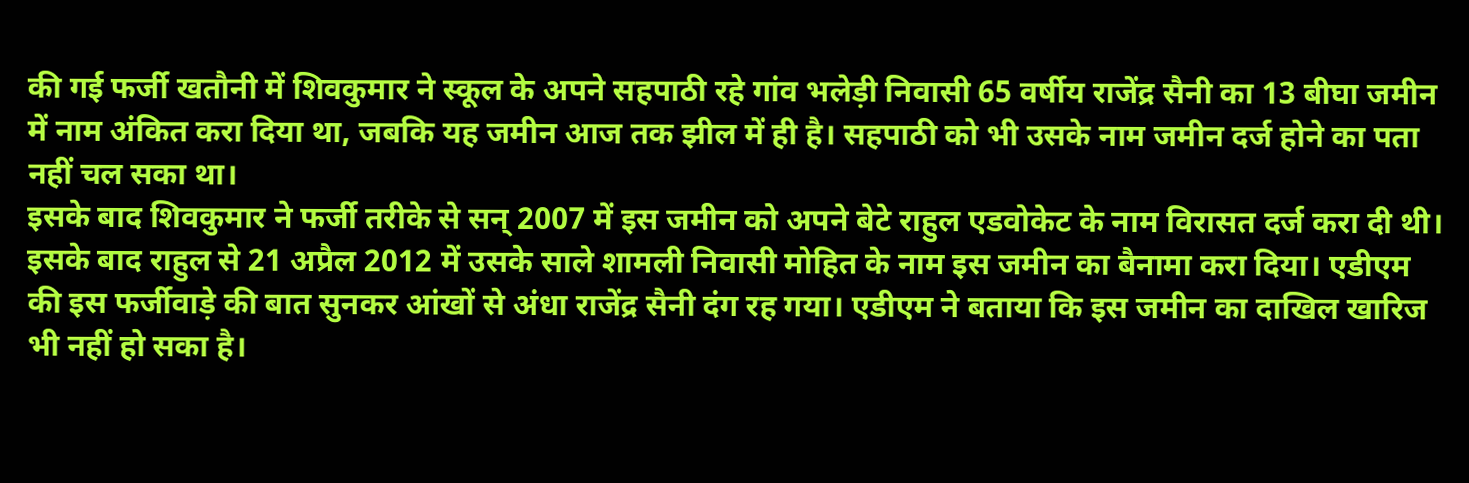की गई फर्जी खतौनी में शिवकुमार ने स्कूल के अपने सहपाठी रहे गांव भलेड़ी निवासी 65 वर्षीय राजेंद्र सैनी का 13 बीघा जमीन में नाम अंकित करा दिया था, जबकि यह जमीन आज तक झील में ही है। सहपाठी को भी उसके नाम जमीन दर्ज होने का पता नहीं चल सका था।
इसके बाद शिवकुमार ने फर्जी तरीके से सन् 2007 में इस जमीन को अपने बेटे राहुल एडवोकेट के नाम विरासत दर्ज करा दी थी। इसके बाद राहुल से 21 अप्रैल 2012 में उसके साले शामली निवासी मोहित के नाम इस जमीन का बैनामा करा दिया। एडीएम की इस फर्जीवाड़े की बात सुनकर आंखों से अंधा राजेंद्र सैनी दंग रह गया। एडीएम ने बताया कि इस जमीन का दाखिल खारिज भी नहीं हो सका है।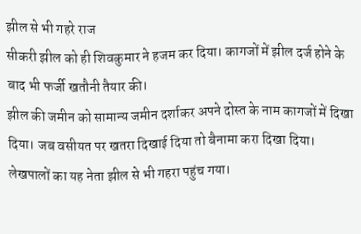झील से भी गहरे राज
सीकरी झील को ही शिवकुमार ने हजम कर दिया। कागजों में झील दर्ज होने के बाद भी फर्जी खतौनी तैयार की।
झील की जमीन को सामान्य जमीन दर्शाकर अपने दोस्त के नाम कागजों में दिखा दिया। जब वसीयत पर खतरा दिखाई दिया तो बैनामा करा दिखा दिया। लेखपालों का यह नेता झील से भी गहरा पहुंच गया।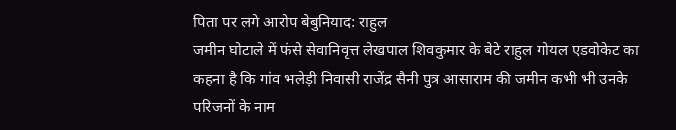पिता पर लगे आरोप बेबुनियाद: राहुल
जमीन घोटाले में फंसे सेवानिवृत्त लेखपाल शिवकुमार के बेटे राहुल गोयल एडवोकेट का कहना है कि गांव भलेड़ी निवासी राजेंद्र सैनी पुत्र आसाराम की जमीन कभी भी उनके परिजनों के नाम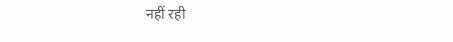नहीं रही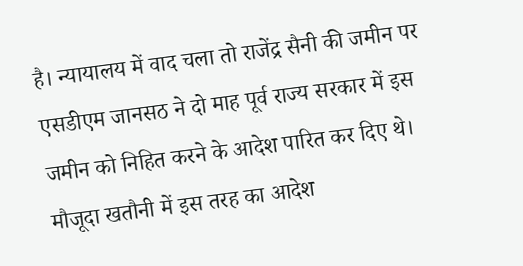है। न्यायालय में वाद चला तो राजेंद्र सैनी की जमीन पर एसडीएम जानसठ ने दो माह पूर्व राज्य सरकार में इस जमीन को निहित करने के आदेश पारित कर दिए थे। मौजूदा खतौनी में इस तरह का आदेश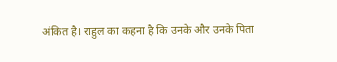अंकित है। राहुल का कहना है कि उनके और उनके पिता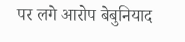पर लगे आरोप बेबुनियाद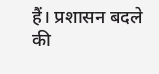हैं। प्रशासन बदले की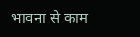भावना से काम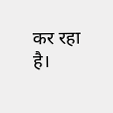कर रहा है।